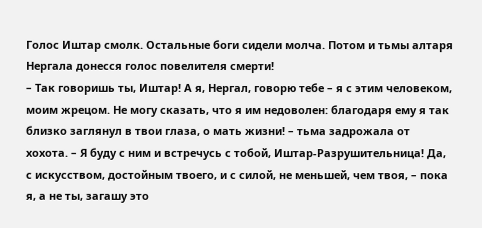Голос Иштар смолк. Остальные боги сидели молча. Потом и тьмы алтаря Нергала донесся голос повелителя смерти!
– Так говоришь ты, Иштар! А я, Нергал, говорю тебе – я с этим человеком, моим жрецом. Не могу сказать, что я им недоволен: благодаря ему я так близко заглянул в твои глаза, о мать жизни! – тьма задрожала от хохота. – Я буду с ним и встречусь с тобой, Иштар-Разрушительница! Да, с искусством, достойным твоего, и с силой, не меньшей, чем твоя, – пока я, а не ты, загашу это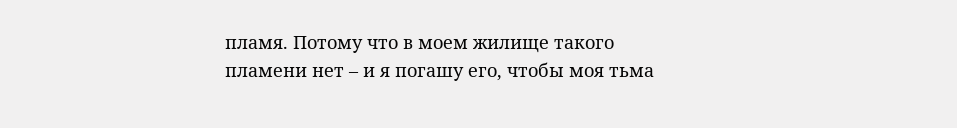пламя. Потому что в моем жилище такого пламени нет – и я погашу его, чтобы моя тьма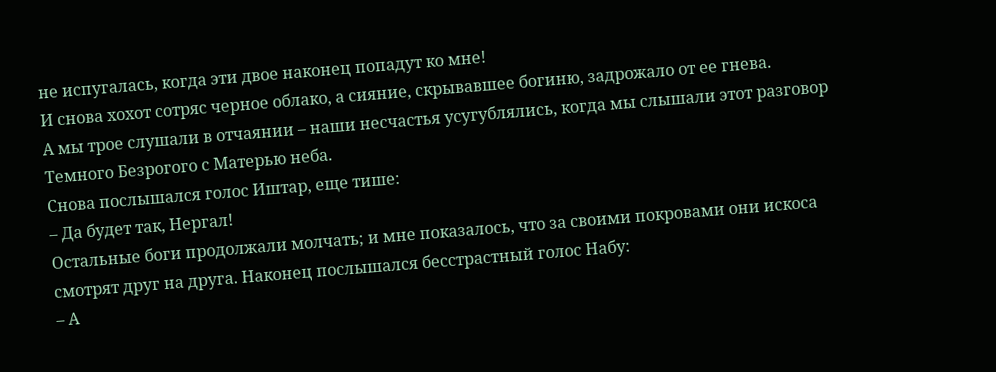не испугалась, когда эти двое наконец попадут ко мне!
И снова хохот сотряс черное облако, а сияние, скрывавшее богиню, задрожало от ее гнева.
А мы трое слушали в отчаянии – наши несчастья усугублялись, когда мы слышали этот разговор Темного Безрогого с Матерью неба.
Снова послышался голос Иштар, еще тише:
– Да будет так, Нергал!
Остальные боги продолжали молчать; и мне показалось, что за своими покровами они искоса смотрят друг на друга. Наконец послышался бесстрастный голос Набу:
– А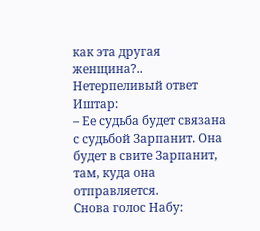как эта другая женщина?..
Нетерпеливый ответ Иштар:
– Ее судьба будет связана с судьбой Зарпанит. Она будет в свите Зарпанит, там, куда она отправляется.
Снова голос Набу: